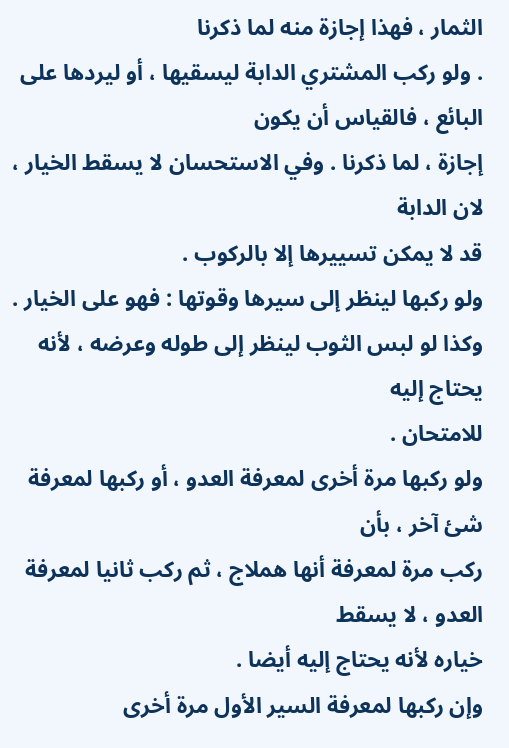الثمار ، فهذا إجازة منه لما ذكرنا
. ولو ركب المشتري الدابة ليسقيها ، أو ليردها على البائع ، فالقياس أن يكون
إجازة ، لما ذكرنا . وفي الاستحسان لا يسقط الخيار ، لان الدابة
قد لا يمكن تسييرها إلا بالركوب .
ولو ركبها لينظر إلى سيرها وقوتها : فهو على الخيار .
وكذا لو لبس الثوب لينظر إلى طوله وعرضه ، لأنه يحتاج إليه
للامتحان .
ولو ركبها مرة أخرى لمعرفة العدو ، أو ركبها لمعرفة شئ آخر ، بأن
ركب مرة لمعرفة أنها هملاج ، ثم ركب ثانيا لمعرفة العدو ، لا يسقط
خياره لأنه يحتاج إليه أيضا .
وإن ركبها لمعرفة السير الأول مرة أخرى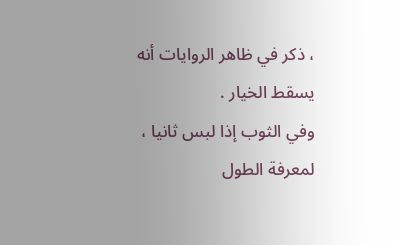، ذكر في ظاهر الروايات أنه
يسقط الخيار .
وفي الثوب إذا لبس ثانيا ، لمعرفة الطول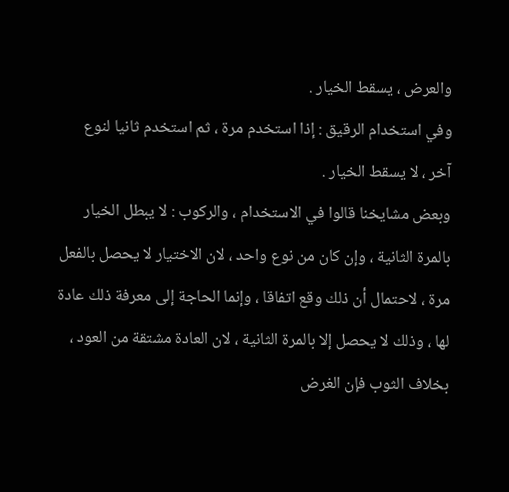والعرض ، يسقط الخيار .
وفي استخدام الرقيق : إذا استخدم مرة ، ثم استخدم ثانيا لنوع
آخر ، لا يسقط الخيار .
وبعض مشايخنا قالوا في الاستخدام ، والركوب : لا يبطل الخيار
بالمرة الثانية ، وإن كان من نوع واحد ، لان الاختيار لا يحصل بالفعل
مرة ، لاحتمال أن ذلك وقع اتفاقا ، وإنما الحاجة إلى معرفة ذلك عادة
لها ، وذلك لا يحصل إلا بالمرة الثانية ، لان العادة مشتقة من العود ،
بخلاف الثوب فإن الغرض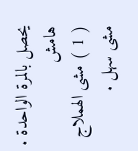يحصل بالمرة الواحدة .
هامش
( 1 ) مشى الهملاج مشى سهل .